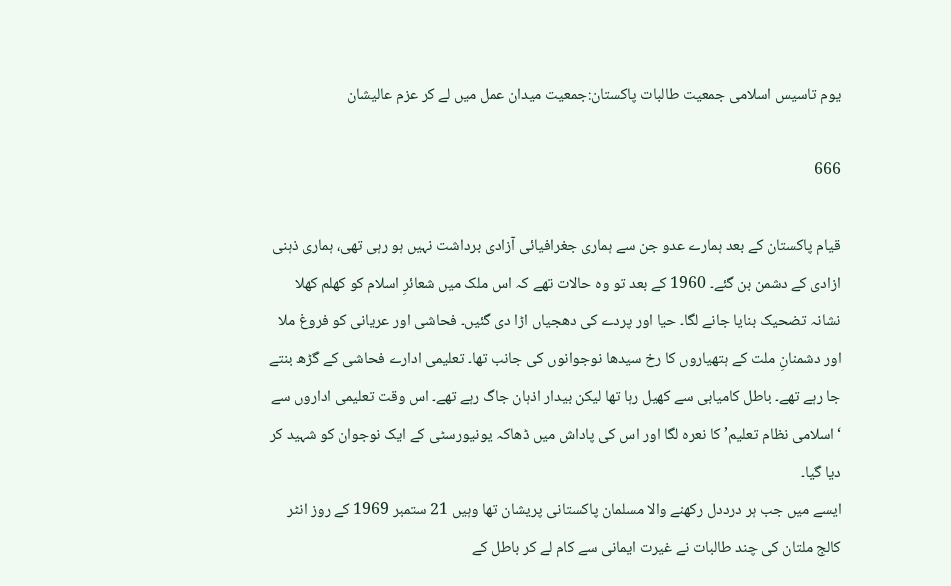یوم تاسیس اسلامی جمعیت طالبات پاکستان:جمعیت میدان عمل میں لے کر عزم عالیشان

666

قیام پاکستان کے بعد ہمارے عدو جن سے ہماری جغرافیائی آزادی برداشت نہیں ہو رہی تھی، ہماری ذہنی ازادی کے دشمن بن گئے۔ 1960 کے بعد تو وہ حالات تھے کہ اس ملک میں شعائرِ اسلام کو کھلم کھلا نشانہ تضحیک بنایا جانے لگا۔ حیا اور پردے کی دھجیاں اڑا دی گئیں۔ فحاشی اور عریانی کو فروغ ملا اور دشمنانِ ملت کے ہتھیاروں کا رخ سیدھا نوجوانوں کی جانب تھا۔ تعلیمی ادارے فحاشی کے گڑھ بنتے جا رہے تھے۔ باطل کامیابی سے کھیل رہا تھا لیکن بیدار اذہان جاگ رہے تھے۔ اس وقت تعلیمی اداروں سے ‘اسلامی نظام تعلیم’ کا نعرہ لگا اور اس کی پاداش میں ڈھاکہ یونیورسٹی کے ایک نوجوان کو شہید کر دیا گیا۔
ایسے میں جب ہر درددل رکھنے والا مسلمان پاکستانی پریشان تھا وہیں 21 ستمبر 1969 کے روز انٹر کالج ملتان کی چند طالبات نے غیرت ایمانی سے کام لے کر باطل کے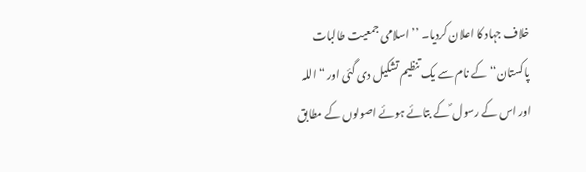خلاف جہاد کا اعلان کردیا۔ ’’اسلامی جمعیت طالبات پاکستان‘‘ کے نام سے یک تنظیم تشکیل دی گئی اور “اللہ اور اس کے رسول ؐ کے بتائے ہوئے اصولوں کے مطابق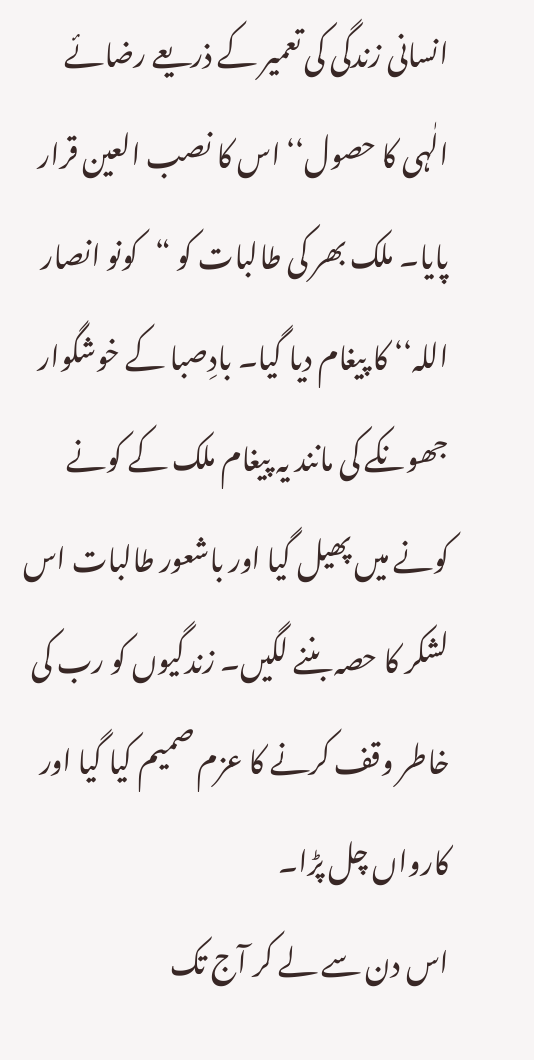انسانی زندگی کی تعمیر کے ذریعے رضائے الٰہی کا حصول‘‘ اس کا نصب العین قرار پایا۔ ملک بھر کی طالبات کو “کونو انصار اللہ‘‘ کا پیغام دیا گیا۔ بادِصبا کے خوشگوار جھونکے کی مانند یہ پیغام ملک کے کونے کونے میں پھیل گیا اور باشعور طالبات اس لشکر کا حصہ بننے لگیں۔ زندگیوں کو رب کی خاطر وقف کرنے کا عزم صمیم کیا گیا اور کارواں چل پڑا۔
اس دن سے لے کر آج تک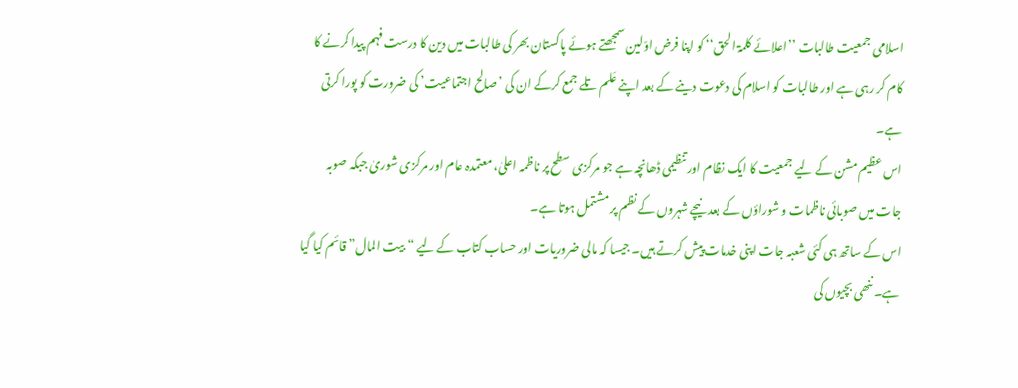اسلامی جمعیت طالبات ’’اعلائے کلمۃ الحق‘‘ کو اپنا فرض اوّلین سمجھتے ہوئے پاکستان بھر کی طالبات میں دین کا درست فہم پیدا کرنے کا کام کر رہی ہے اور طالبات کو اسلام کی دعوت دینے کے بعد اپنے عَلم تلے جمع کرکے ان کی ’صالح اجتماعیت’ کی ضرورت کو پورا کرتی ہے۔
اس عظیم مشن کے لیے جمعیت کا ایک نظام اور تنظیمی ڈھانچہ ہے جو مرکزی سطح پر ناظمہ اعلیٰ، معتمدہ عام اور مرکزی شوریٰ جبکہ صوبہ جات میں صوبائی ناظمات و شوراؤں کے بعد نیچے شہروں کے نظم پر مشتمل ہوتا ہے۔
اس کے ساتھ ہی کئی شعبہ جات اپنی خدمات پیش کرتے ہیں۔ جیسا کہ مالی ضروریات اور حساب کتاب کے لیے “بیت المال” قائم کیا گیا ہے۔ ننھی بچیوں کی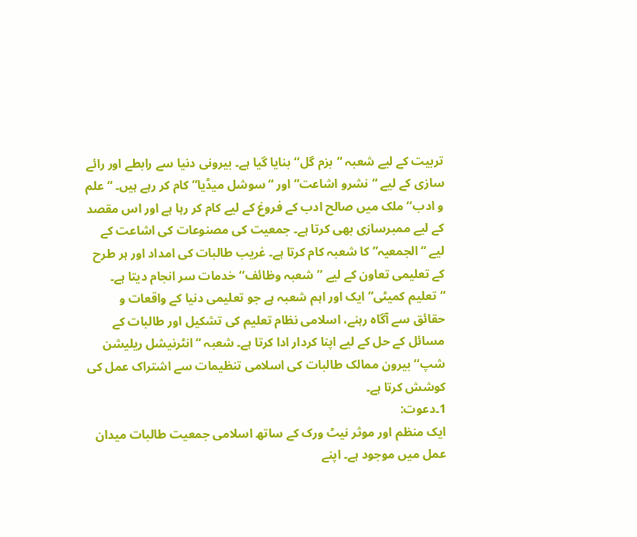تربیت کے لیے شعبہ “بزم گل‘‘ بنایا گیا ہے۔ بیرونی دنیا سے رابطے اور رائے سازی کے لیے “نشرو اشاعت” اور “سوشل میڈیا” کام کر رہے ہیں۔ “علم و ادب‘‘ ملک میں صالح ادب کے فروغ کے لیے کام کر رہا ہے اور اس مقصد کے لیے ممبرسازی بھی کرتا ہے۔ جمعیت کی مصنوعات کی اشاعت کے لیے “الجمعیہ” کا شعبہ کام کرتا ہے۔ غریب طالبات کی امداد اور ہر طرح کے تعلیمی تعاون کے لیے ’’شعبہ وظائف‘‘ خدمات سر انجام دیتا ہے۔ “تعلیم کمیٹی” ایک اور اہم شعبہ ہے جو تعلیمی دنیا کے واقعات و حقائق سے آگاہ رہنے، اسلامی نظام تعلیم کی تشکیل اور طالبات کے مسائل کے حل کے لیے اپنا کردار ادا کرتا ہے۔ شعبہ “انٹرنیشل ریلیشن شپ‘‘ بیرون ممالک طالبات کی اسلامی تنظیمات سے اشتراک عمل کی کوشش کرتا ہے۔
1۔دعوت:
ایک منظم اور موثر نیٹ ورک کے ساتھ اسلامی جمعیت طالبات میدان عمل میں موجود ہے۔ اپنے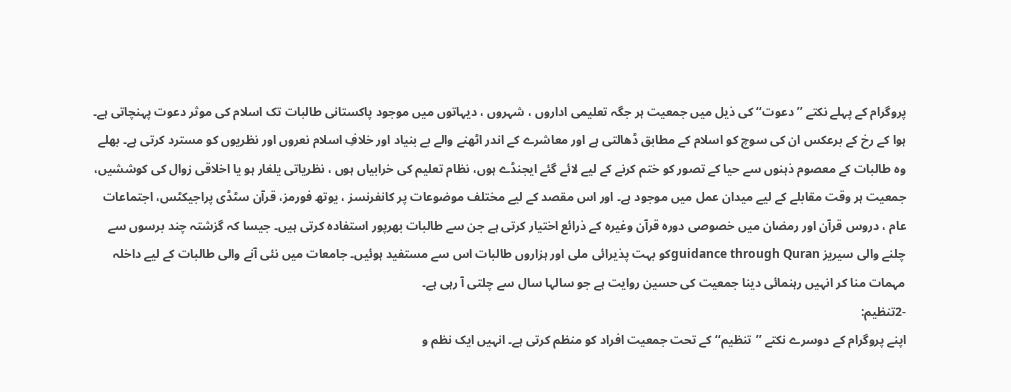پروگرام کے پہلے نکتے ’’دعوت‘‘ کی ذیل میں جمعیت ہر جگہ تعلیمی اداروں ، شہروں ، دیہاتوں میں موجود پاکستانی طالبات تک اسلام کی موثر دعوت پہنچاتی ہے۔ ہوا کے رخ کے برعکس ان کی سوچ کو اسلام کے مطابق ڈھالتی ہے اور معاشرے کے اندر اٹھنے والے بے بنیاد اور خلافِ اسلام نعروں اور نظریوں کو مسترد کرتی ہے۔ بھلے وہ طالبات کے معصوم ذہنوں سے حیا کے تصور کو ختم کرنے کے لیے لائے گئے ایجنڈے ہوں، نظام تعلیم کی خرابیاں ہوں ، نظریاتی یلغار ہو یا اخلاقی زوال کی کوششیں، جمعیت ہر وقت مقابلے کے لیے میدان عمل میں موجود ہے۔ اور اس مقصد کے لیے مختلف موضوعات پر کانفرنسز ، یوتھ فورمز، قرآن سٹڈی پراجیکٹس، اجتماعات عام ، دروس قرآن اور رمضان میں خصوصی دورہ قرآن وغیرہ کے ذرائع اختیار کرتی ہے جن سے طالبات بھرپور استفادہ کرتی ہیں۔ جیسا کہ گزشتہ چند برسوں سے چلنے والی سیریز guidance through Quranکو بہت پذیرائی ملی اور ہزاروں طالبات اس سے مستفید ہوئیں۔ جامعات میں نئی آنے والی طالبات کے لیے داخلہ مہمات منا کر انہیں رہنمائی دینا جمعیت کی حسین روایت ہے جو سالہا سال سے چلتی آ رہی ہے۔
-2تنظیم:
اپنے پروگرام کے دوسرے نکتے ’’تنظیم‘‘ کے تحت جمعیت افراد کو منظم کرتی ہے۔ انہیں ایک نظم و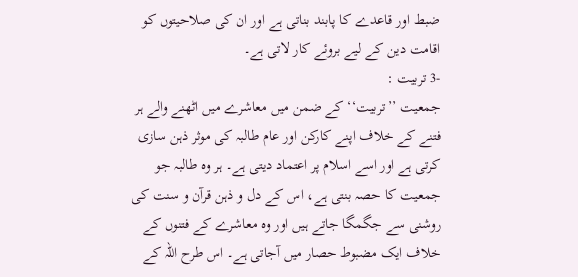ضبط اور قاعدے کا پابند بناتی ہے اور ان کی صلاحیتوں کو اقامت دین کے لیے بروئے کار لاتی ہے۔
-3 تربیت :
جمعیت ’’تربیت‘‘ کے ضمن میں معاشرے میں اٹھنے والے ہر فتنے کے خلاف اپنے کارکن اور عام طالبہ کی موثر ذہن سازی کرتی ہے اور اسے اسلام پر اعتماد دیتی ہے۔ ہر وہ طالبہ جو جمعیت کا حصہ بنتی ہے، اس کے دل و ذہن قرآن و سنت کی روشنی سے جگمگا جاتے ہیں اور وہ معاشرے کے فتنوں کے خلاف ایک مضبوط حصار میں آجاتی ہے۔ اس طرح اللہ کے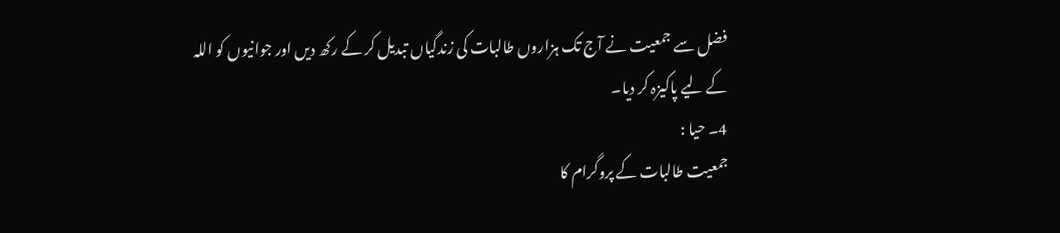فضل سے جمعیت نے آج تک ہزاروں طالبات کی زندگیاں تبدیل کر کے رکھ دیں اور جوانیوں کو اللہ کے لیے پاکیزہ کر دیا۔
4۔ حیا :
جمعیت طالبات کے پروگرام کا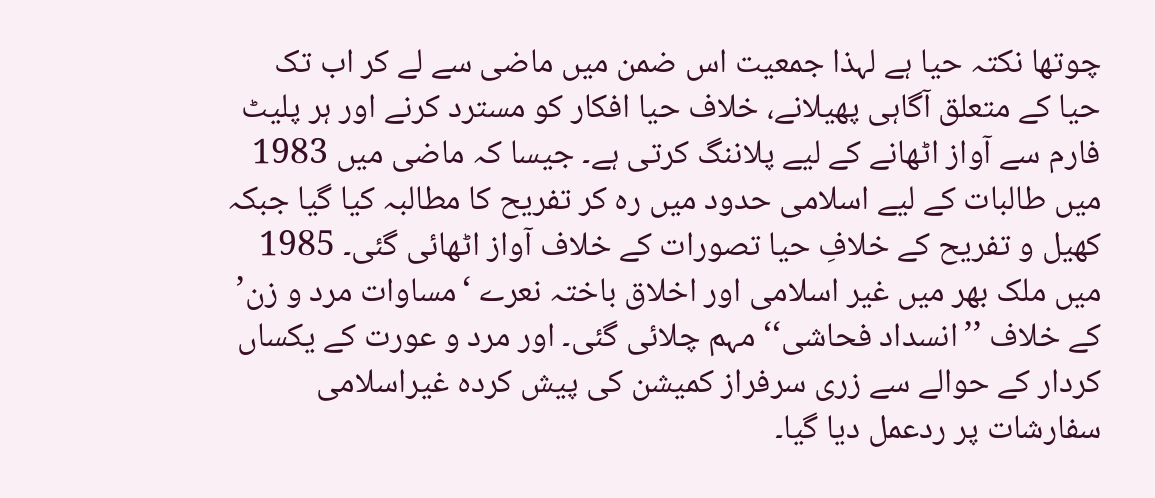چوتھا نکتہ حیا ہے لہذا جمعیت اس ضمن میں ماضی سے لے کر اب تک حیا کے متعلق آگاہی پھیلانے، خلاف حیا افکار کو مسترد کرنے اور ہر پلیٹ فارم سے آواز اٹھانے کے لیے پلاننگ کرتی ہے۔ جیسا کہ ماضی میں 1983 میں طالبات کے لیے اسلامی حدود میں رہ کر تفریح کا مطالبہ کیا گیا جبکہ کھیل و تفریح کے خلافِ حیا تصورات کے خلاف آواز اٹھائی گئی۔ 1985 میں ملک بھر میں غیر اسلامی اور اخلاق باختہ نعرے ‘مساوات مرد و زن’ کے خلاف ’’انسداد فحاشی‘‘ مہم چلائی گئی۔ اور مرد و عورت کے یکساں کردار کے حوالے سے زری سرفراز کمیشن کی پیش کردہ غیراسلامی سفارشات پر ردعمل دیا گیا۔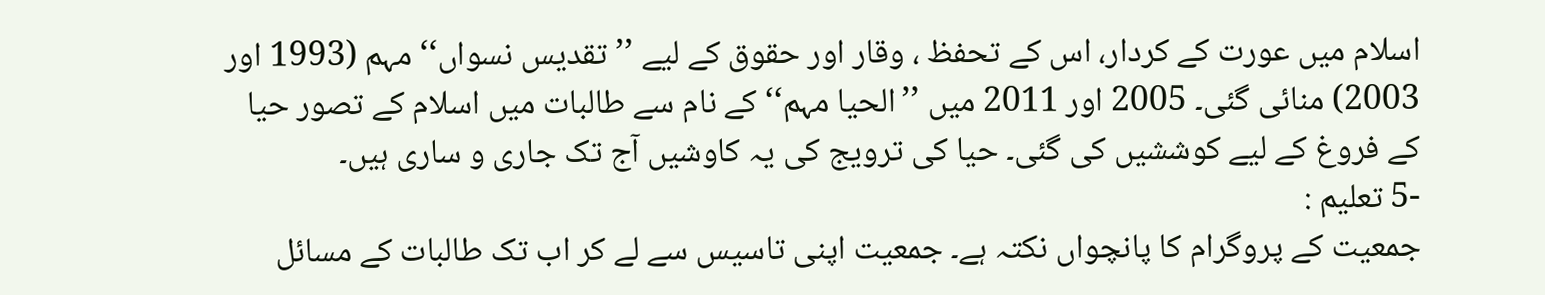اسلام میں عورت کے کردار، اس کے تحفظ ، وقار اور حقوق کے لیے ’’تقدیس نسواں‘‘ مہم (1993 اور 2003) منائی گئی۔ 2005 اور 2011 میں ’’الحیا مہم‘‘ کے نام سے طالبات میں اسلام کے تصور حیا کے فروغ کے لیے کوششیں کی گئی۔ حیا کی ترویج کی یہ کاوشیں آج تک جاری و ساری ہیں۔
-5 تعلیم :
جمعیت کے پروگرام کا پانچواں نکتہ ہے۔ جمعیت اپنی تاسیس سے لے کر اب تک طالبات کے مسائل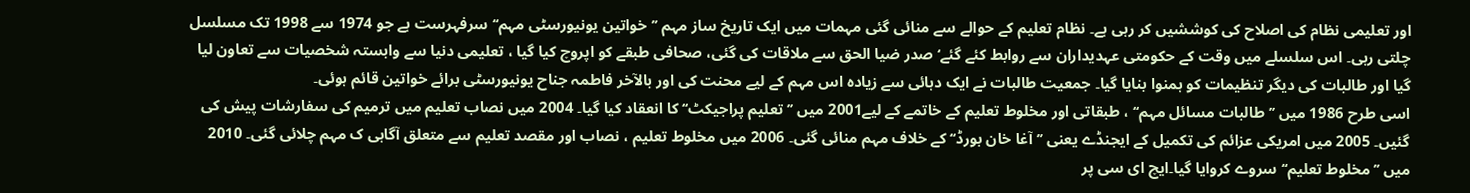اور تعلیمی نظام کی اصلاح کی کوششیں کر رہی ہے۔ نظام تعلیم کے حوالے سے منائی گئی مہمات میں ایک تاریخ ساز مہم ’’خواتین یونیورسٹی مہم‘‘ سرفہرست ہے جو 1974 سے 1998 تک مسلسل چلتی رہی۔ اس سلسلے میں وقت کے حکومتی عہدیداران سے روابط کئے گئے‘صدر ضیا الحق سے ملاقات کی گئی، صحافی طبقے کو اپروچ کیا گیا ، تعلیمی دنیا سے وابستہ شخصیات سے تعاون لیا گیا اور طالبات کی دیگر تنظیمات کو ہمنوا بنایا گیا۔ جمعیت طالبات نے ایک دہائی سے زیادہ اس مہم کے لیے محنت کی اور بالآخر فاطمہ جناح یونیورسٹی برائے خواتین قائم ہوئی۔
اسی طرح 1986 میں ’’طالبات مسائل مہم‘‘ ، طبقاتی اور مخلوط تعلیم کے خاتمے کے لیے2001 میں ’’تعلیم پراجیکٹ‘‘ کا انعقاد کیا گیا۔ 2004 میں نصاب تعلیم میں ترمیم کی سفارشات پیش کی گئیں۔ 2005 میں امریکی عزائم کی تکمیل کے ایجنڈے یعنی ’’آغا خان بورڈ‘‘ کے خلاف مہم منائی گئی۔ 2006 میں مخلوط تعلیم ، نصاب اور مقصد تعلیم سے متعلق آگاہی ک مہم چلائی گئی۔ 2010 میں ’’مخلوط تعلیم‘‘ سروے کروایا گیا۔ایچ ای سی پر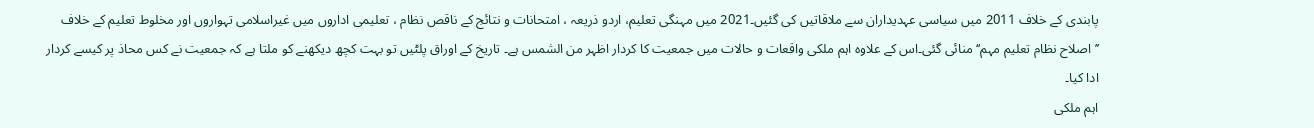پابندی کے خلاف 2011 میں سیاسی عہدیداران سے ملاقاتیں کی گئیں۔2021 میں مہنگی تعلیم، اردو ذریعہ ، امتحانات و نتائج کے ناقص نظام ، تعلیمی اداروں میں غیراسلامی تہواروں اور مخلوط تعلیم کے خلاف ’’اصلاح نظام تعلیم مہم‘‘ منائی گئی۔اس کے علاوہ اہم ملکی واقعات و حالات میں جمعیت کا کردار اظہر من الشمس ہے۔ تاریخ کے اوراق پلٹیں تو بہت کچھ دیکھنے کو ملتا ہے کہ جمعیت نے کس محاذ پر کیسے کردار ادا کیا۔
اہم ملکی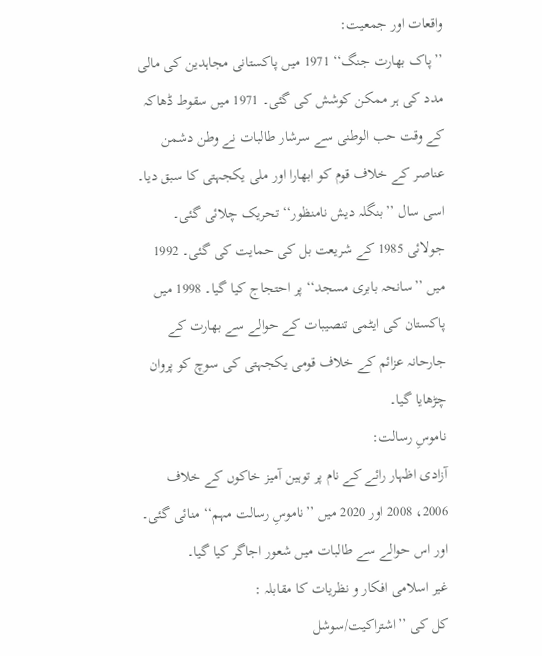واقعات اور جمعیت:
’’پاک بھارت جنگ‘‘ 1971 میں پاکستانی مجاہدین کی مالی مدد کی ہر ممکن کوشش کی گئی۔ 1971 میں سقوط ڈھاکہ کے وقت حب الوطنی سے سرشار طالبات نے وطن دشمن عناصر کے خلاف قوم کو ابھارا اور ملی یکجہتی کا سبق دیا۔ اسی سال ’’بنگلہ دیش نامنظور‘‘ تحریک چلائی گئی۔ جولائی 1985 کے شریعت بل کی حمایت کی گئی۔ 1992 میں ’’سانحہ بابری مسجد‘‘ پر احتجاج کیا گیا۔ 1998 میں پاکستان کی ایٹمی تنصیبات کے حوالے سے بھارت کے جارحانہ عزائم کے خلاف قومی یکجہتی کی سوچ کو پروان چڑھایا گیا۔
ناموسِ رسالت:
آزادی اظہار رائے کے نام پر توہین آمیز خاکوں کے خلاف 2006، 2008 اور 2020 میں ’’ناموسِ رسالت مہم‘‘ منائی گئی۔ اور اس حوالے سے طالبات میں شعور اجاگر کیا گیا۔
غیر اسلامی افکار و نظریات کا مقابلہ :
کل کی ’’اشتراکیت/سوشل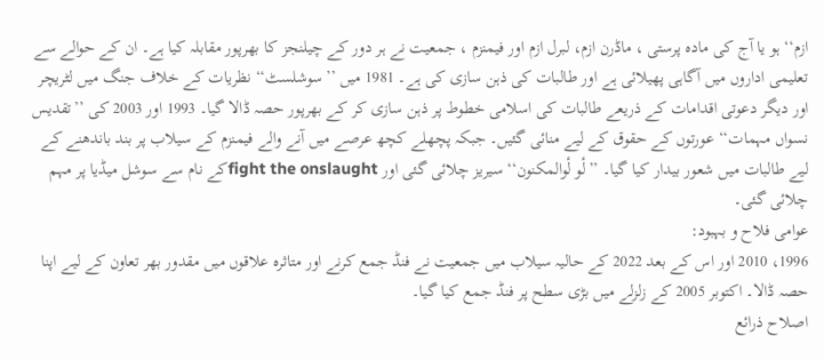ازم‘‘ ہو یا آج کی مادہ پرستی ، ماڈرن ازم، لبرل ازم اور فیمنزم ، جمعیت نے ہر دور کے چیلنجز کا بھرپور مقابلہ کیا ہے۔ ان کے حوالے سے تعلیمی اداروں میں آگاہی پھیلائی ہے اور طالبات کی ذہن سازی کی ہے۔ 1981 میں ’’سوشلسٹ‘‘ نظریات کے خلاف جنگ میں لٹریچر اور دیگر دعوتی اقدامات کے ذریعے طالبات کی اسلامی خطوط پر ذہن سازی کر کے بھرپور حصہ ڈالا گیا۔ 1993 اور 2003 کی ’’تقدیس نسواں مہمات‘‘ عورتوں کے حقوق کے لیے منائی گئیں۔ جبکہ پچھلے کچھ عرصے میں آنے والے فیمنزم کے سیلاب پر بند باندھنے کے لیے طالبات میں شعور بیدار کیا گیا۔ ’’لٔو لٔوالمکنون‘‘ سیریز چلائی گئی اور fight the onslaughtکے نام سے سوشل میڈیا پر مہم چلائی گئی۔
عوامی فلاح و بہبود:
1996، 2010 اور اس کے بعد 2022 کے حالیہ سیلاب میں جمعیت نے فنڈ جمع کرنے اور متاثرہ علاقوں میں مقدور بھر تعاون کے لیے اپنا حصہ ڈالا۔ اکتوبر 2005 کے زلزلے میں بڑی سطح پر فنڈ جمع کیا گیا۔
اصلاح ذرائع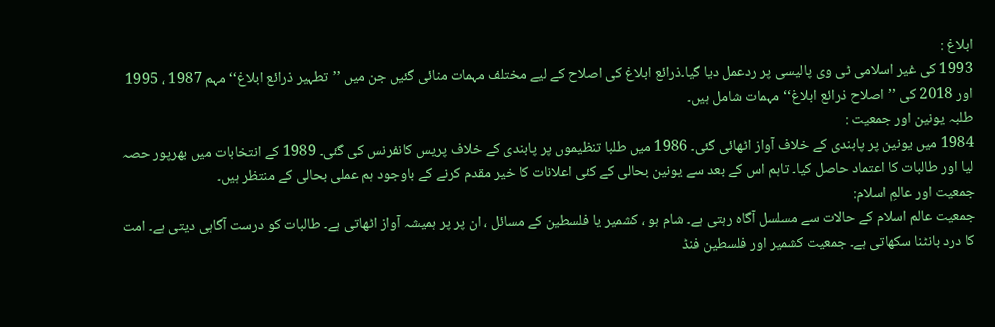ابلاغ :
1993 کی غیر اسلامی ٹی وی پالیسی پر ردعمل دیا گیا۔ذرائع ابلاغ کی اصلاح کے لیے مختلف مہمات منائی گئیں جن میں ’’تطہیر ذرائع ابلاغ‘‘ مہم 1987 ، 1995 اور 2018 کی ’’اصلاح ذرائع ابلاغ‘‘ مہمات شامل ہیں۔
طلبہ یونین اور جمعیت :
1984 میں یونین پر پابندی کے خلاف آواز اٹھائی گئی۔ 1986 میں طلبا تنظیموں پر پابندی کے خلاف پریس کانفرنس کی گئی۔ 1989 کے انتخابات میں بھرپور حصہ لیا اور طالبات کا اعتماد حاصل کیا۔ تاہم اس کے بعد سے یونین بحالی کے کئی اعلانات کا خیر مقدم کرنے کے باوجود ہم عملی بحالی کے منتظر ہیں۔
جمعیت اور عالمِ اسلام:
جمعیت عالم اسلام کے حالات سے مسلسل آگاہ رہتی ہے۔ شام ہو ، کشمیر یا فلسطین کے مسائل ، ان پر پر ہمیشہ آواز اٹھاتی ہے۔ طالبات کو درست آگاہی دیتی ہے۔ امت کا درد بانٹنا سکھاتی ہے۔ جمعیت کشمیر اور فلسطین فنڈ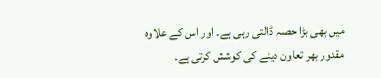میں بھی بڑا حصہ ڈالتی رہی ہے۔ اور اس کے علاوہ مقدور بھر تعاون دینے کی کوشش کرتی ہے۔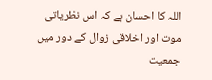اللہ کا احسان ہے کہ اس نظریاتی موت اور اخلاقی زوال کے دور میں جمعیت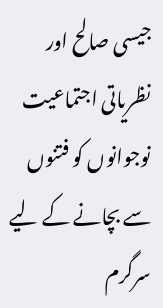جیسی صالح اور نظریاتی اجتماعیت نوجوانوں کو فتنوں سے بچانے کے لیے سرگرم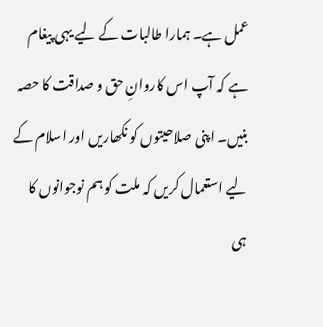عمل ہے۔ ہمارا طالبات کے لیے یہی پیغام ہے کہ آپ اس کاروانِ حق و صداقت کا حصہ بنیں۔ اپنی صلاحیتوں کو نکھاریں اور اسلام کے لیے استعمال کریں کہ ملت کو ہم نوجوانوں کا ہی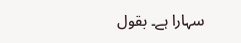سہارا ہے۔ بقول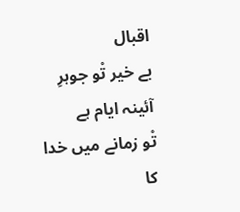اقبال
بے خیر تْو جوہرِ آئینہ ایام ہے
تْو زمانے میں خدا کا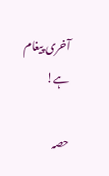آخری پیغام ہے!

حصہ